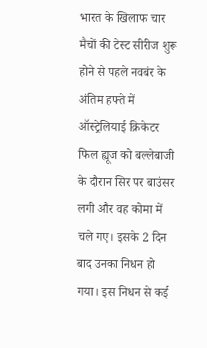भारत के खिलाफ चार मैचों की टेस्ट सीरीज शुरू होने से पहले नवबंर के अंतिम हफ्ते में ऑस्ट्रेलियाई क्रिकेटर फिल ह्यूज को बल्लेबाजी के दौरान सिर पर बाउंसर लगी और वह कोमा में चले गए। इसके 2 दिन बाद उनका निधन हो गया। इस निधन से कई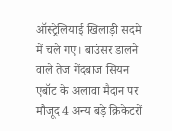ऑस्ट्रेलियाई खिलाड़ी सदमे में चले गए। बाउंसर डालने वाले तेज गेंदबाज सियन एबॉट के अलावा मैदान पर मौजूद 4 अन्य बड़े क्रिकेटरों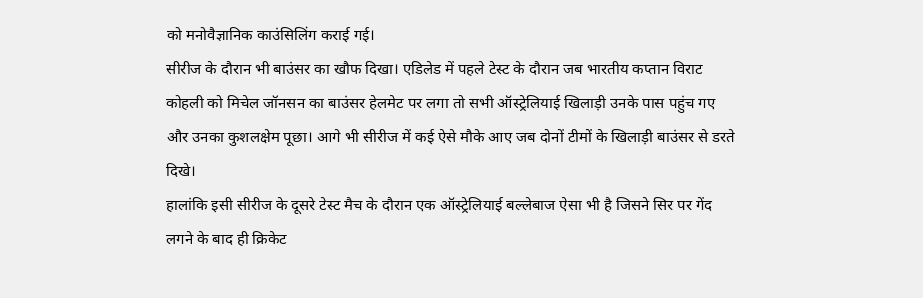को मनोवैज्ञानिक काउंसिलिंग कराई गई।
सीरीज के दौरान भी बाउंसर का खौफ दिखा। एडिलेड में पहले टेस्ट के दौरान जब भारतीय कप्तान विराट कोहली को मिचेल जॉनसन का बाउंसर हेलमेट पर लगा तो सभी ऑस्ट्रेलियाई खिलाड़ी उनके पास पहुंच गए और उनका कुशलक्षेम पूछा। आगे भी सीरीज में कई ऐसे मौके आए जब दोनों टीमों के खिलाड़ी बाउंसर से डरते दिखे।
हालांकि इसी सीरीज के दूसरे टेस्ट मैच के दौरान एक ऑस्ट्रेलियाई बल्लेबाज ऐसा भी है जिसने सिर पर गेंद लगने के बाद ही क्रिकेट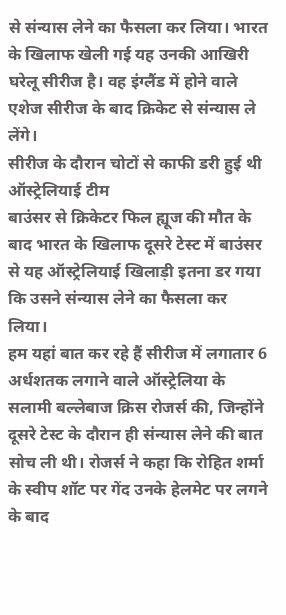से संन्यास लेने का फैसला कर लिया। भारत के खिलाफ खेली गई यह उनकी आखिरी घरेलू सीरीज है। वह इंग्लैंड में होने वाले एशेज सीरीज के बाद क्रिकेट से संन्यास ले लेंगे।
सीरीज के दौरान चोटों से काफी डरी हुई थी ऑस्ट्रेलियाई टीम
बाउंसर से क्रिकेटर फिल ह्यूज की मौत के बाद भारत के खिलाफ दूसरे टेस्ट में बाउंसर से यह ऑस्ट्रेलियाई खिलाड़ी इतना डर गया कि उसने संन्यास लेने का फैसला कर लिया।
हम यहां बात कर रहे हैं सीरीज में लगातार 6 अर्धशतक लगाने वाले ऑस्ट्रेलिया के सलामी बल्लेबाज क्रिस रोजर्स की, जिन्होंने दूसरे टेस्ट के दौरान ही संन्यास लेने की बात सोच ली थी। रोजर्स ने कहा कि रोहित शर्मा के स्वीप शॉट पर गेंद उनके हेलमेट पर लगने के बाद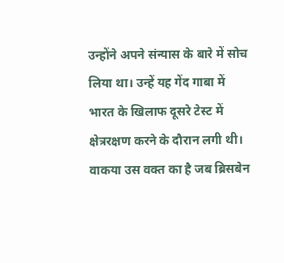उन्होंने अपने संन्यास के बारे में सोच लिया था। उन्हें यह गेंद गाबा में भारत के खिलाफ दूसरे टेस्ट में क्षेत्ररक्षण करने के दौरान लगी थी।
वाकया उस वक्त का है जब ब्रिसबेन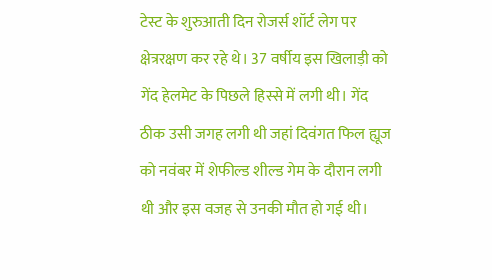टेस्ट के शुरुआती दिन रोजर्स शॉर्ट लेग पर क्षेत्ररक्षण कर रहे थे। 37 वर्षीय इस खिलाड़ी को गेंद हेलमेट के पिछले हिस्से में लगी थी। गेंद ठीक उसी जगह लगी थी जहां दिवंगत फिल ह्यूज को नवंबर में शेफील्ड शील्ड गेम के दौरान लगी थी और इस वजह से उनकी मौत हो गई थी।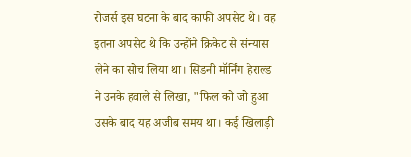रोजर्स इस घटना के बाद काफी अपसेट थे। वह इतना अपसेट थे कि उन्होंने क्रिकेट से संन्यास लेने का सोच लिया था। सिडनी मॉर्निंग हेराल्ड ने उनके हवाले से लिखा, "फिल को जो हुआ उसके बाद यह अजीब समय था। कई खिलाड़ी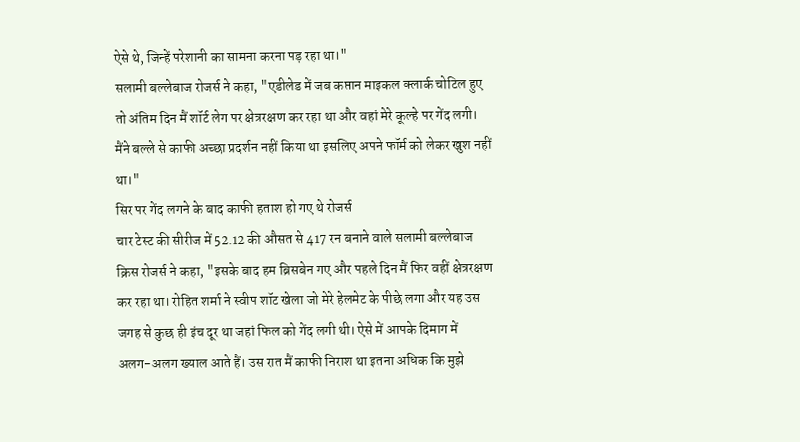ऐसे थे, जिन्हें परेशानी का सामना करना पड़ रहा था।"
सलामी बल्लेबाज रोजर्स ने कहा, "एडीलेड में जब कप्तान माइकल क्लार्क चोटिल हुए तो अंतिम दिन मैं शॉर्ट लेग पर क्षेत्ररक्षण कर रहा था और वहां मेरे कूल्हे पर गेंद लगी। मैंने बल्ले से काफी अच्छा प्रदर्शन नहीं किया था इसलिए अपने फॉर्म को लेकर खुश नहीं था।"
सिर पर गेंद लगने के बाद काफी हताश हो गए थे रोजर्स
चार टेस्ट की सीरीज में 52.12 की औसत से 417 रन बनाने वाले सलामी बल्लेबाज क्रिस रोजर्स ने कहा, "इसके बाद हम ब्रिसबेन गए और पहले दिन मैं फिर वहीं क्षेत्ररक्षण कर रहा था। रोहित शर्मा ने स्वीप शॉट खेला जो मेरे हेलमेट के पीछे लगा और यह उस जगह से कुछ ही इंच दूर था जहां फिल को गेंद लगी थी। ऐसे में आपके दिमाग में अलग-अलग ख्याल आते हैं। उस रात मैं काफी निराश था इतना अधिक कि मुझे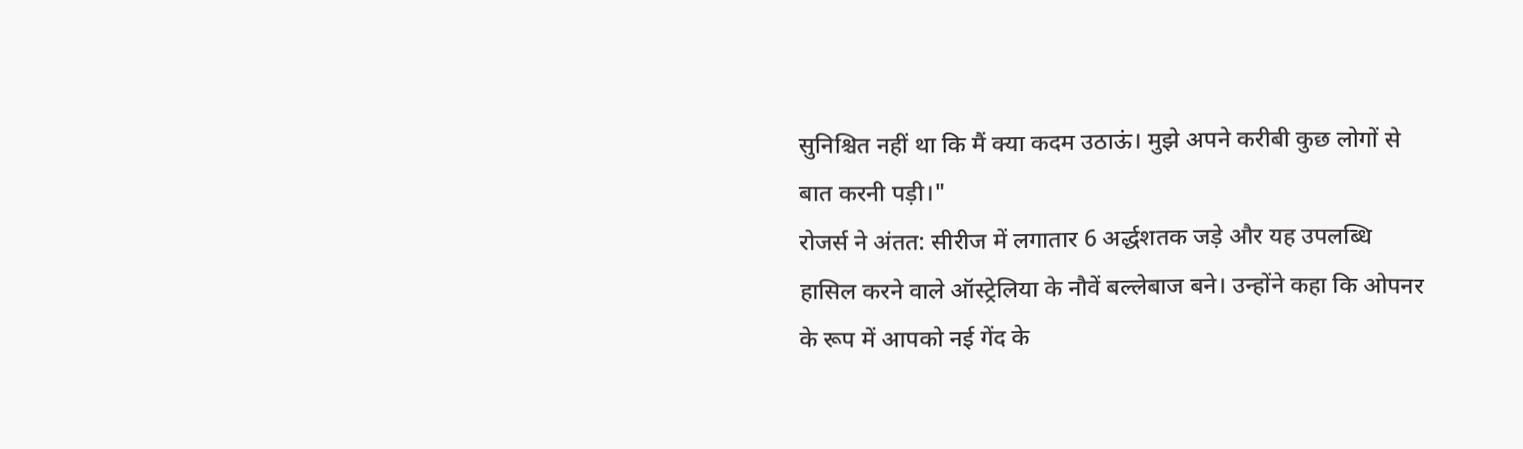सुनिश्चित नहीं था कि मैं क्या कदम उठाऊं। मुझे अपने करीबी कुछ लोगों से बात करनी पड़ी।"
रोजर्स ने अंतत: सीरीज में लगातार 6 अर्द्धशतक जड़े और यह उपलब्धि हासिल करने वाले ऑस्ट्रेलिया के नौवें बल्लेबाज बने। उन्होंने कहा कि ओपनर के रूप में आपको नई गेंद के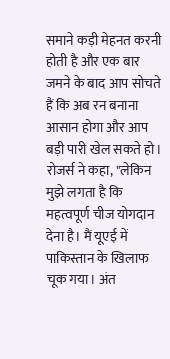समाने कड़ी मेहनत करनी होती है और एक बार जमने के बाद आप सोचते हैं कि अब रन बनाना आसान होगा और आप बड़ी पारी खेल सकते हो।
रोजर्स ने कहा, "लेकिन मुझे लगता है कि महत्वपूर्ण चीज योगदान देना है। मैं यूएई में पाकिस्तान के खिलाफ चूक गया। अंत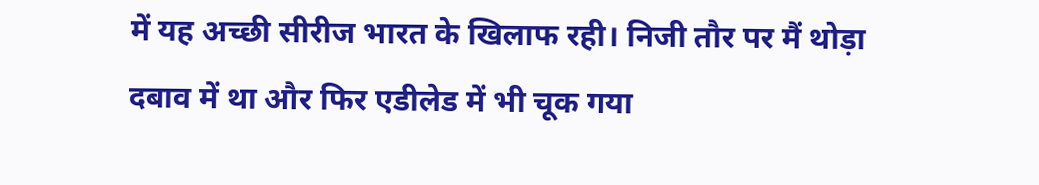में यह अच्छी सीरीज भारत के खिलाफ रही। निजी तौर पर मैं थोड़ा दबाव में था और फिर एडीलेड में भी चूक गया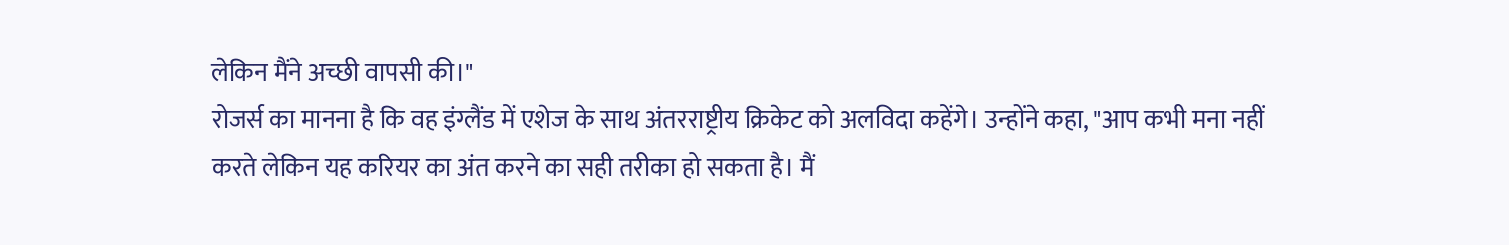लेकिन मैंने अच्छी वापसी की।"
रोजर्स का मानना है कि वह इंग्लैंड में एशेज के साथ अंतरराष्ट्रीय क्रिकेट को अलविदा कहेंगे। उन्होंने कहा, "आप कभी मना नहीं करते लेकिन यह करियर का अंत करने का सही तरीका हो सकता है। मैं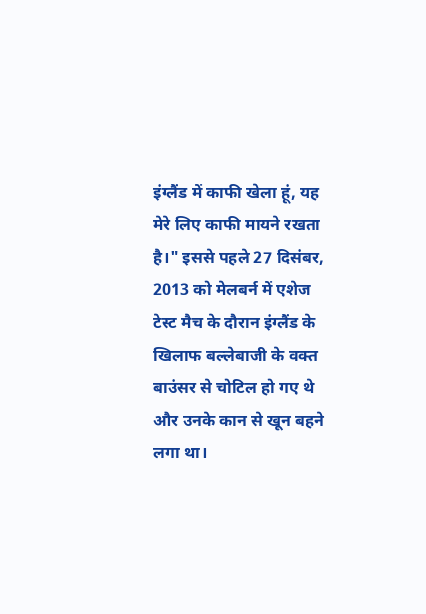इंग्लैंड में काफी खेला हूं, यह मेरे लिए काफी मायने रखता है।" इससे पहले 27 दिसंबर, 2013 को मेलबर्न में एशेज टेस्ट मैच के दौरान इंग्लैंड के खिलाफ बल्लेबाजी के वक्त बाउंसर से चोटिल हो गए थे और उनके कान से खून बहने लगा था।